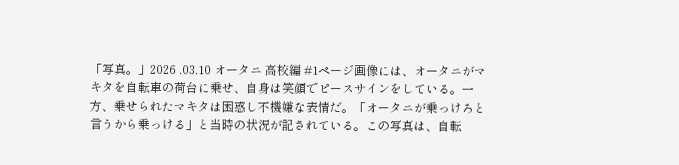「写真。」2026 .03.10 オータニ 高校編 #1ページ画像には、オータニがマキタを自転車の荷台に乗せ、自身は笑顔でピースサインをしている。一方、乗せられたマキタは困惑し不機嫌な表情だ。「オータニが乗っけろと言うから乗っける」と当時の状況が記されている。この写真は、自転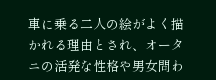車に乗る二人の絵がよく描かれる理由とされ、オータニの活発な性格や男女問わ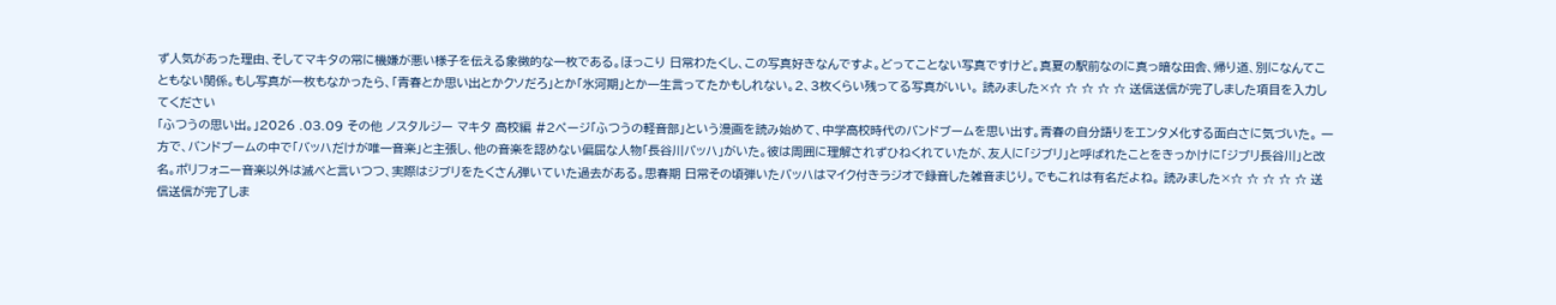ず人気があった理由、そしてマキタの常に機嫌が悪い様子を伝える象徴的な一枚である。ほっこり 日常わたくし、この写真好きなんですよ。どってことない写真ですけど。真夏の駅前なのに真っ暗な田舎、帰り道、別になんてこともない関係。もし写真が一枚もなかったら、「青春とか思い出とかクソだろ」とか「氷河期」とか一生言ってたかもしれない。2、3枚くらい残ってる写真がいい。 読みました×☆ ☆ ☆ ☆ ☆ 送信送信が完了しました項目を入力してください
「ふつうの思い出。」2026 .03.09 その他 ノスタルジー マキタ 高校編 #2ページ「ふつうの軽音部」という漫画を読み始めて、中学高校時代のバンドブームを思い出す。青春の自分語りをエンタメ化する面白さに気づいた。 一方で、バンドブームの中で「バッハだけが唯一音楽」と主張し、他の音楽を認めない偏屈な人物「長谷川バッハ」がいた。彼は周囲に理解されずひねくれていたが、友人に「ジブリ」と呼ばれたことをきっかけに「ジブリ長谷川」と改名。ポリフォニー音楽以外は滅べと言いつつ、実際はジブリをたくさん弾いていた過去がある。思春期 日常その頃弾いたバッハはマイク付きラジオで録音した雑音まじり。でもこれは有名だよね。 読みました×☆ ☆ ☆ ☆ ☆ 送信送信が完了しま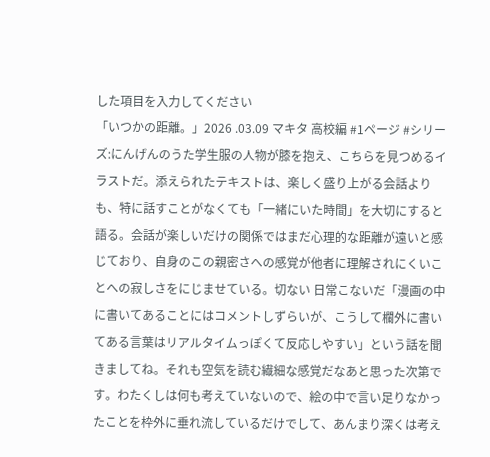した項目を入力してください
「いつかの距離。」2026 .03.09 マキタ 高校編 #1ページ #シリーズ:にんげんのうた学生服の人物が膝を抱え、こちらを見つめるイラストだ。添えられたテキストは、楽しく盛り上がる会話よりも、特に話すことがなくても「一緒にいた時間」を大切にすると語る。会話が楽しいだけの関係ではまだ心理的な距離が遠いと感じており、自身のこの親密さへの感覚が他者に理解されにくいことへの寂しさをにじませている。切ない 日常こないだ「漫画の中に書いてあることにはコメントしずらいが、こうして欄外に書いてある言葉はリアルタイムっぽくて反応しやすい」という話を聞きましてね。それも空気を読む繊細な感覚だなあと思った次第です。わたくしは何も考えていないので、絵の中で言い足りなかったことを枠外に垂れ流しているだけでして、あんまり深くは考え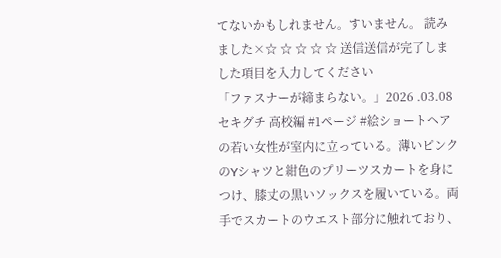てないかもしれません。すいません。 読みました×☆ ☆ ☆ ☆ ☆ 送信送信が完了しました項目を入力してください
「ファスナーが締まらない。」2026 .03.08 セキグチ 高校編 #1ページ #絵ショートヘアの若い女性が室内に立っている。薄いピンクのYシャツと紺色のプリーツスカートを身につけ、膝丈の黒いソックスを履いている。両手でスカートのウエスト部分に触れており、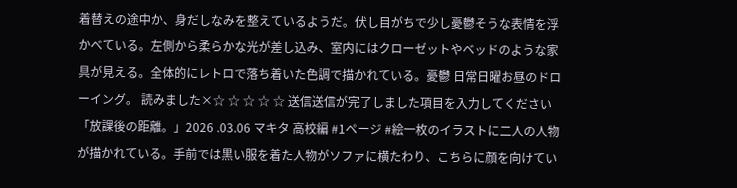着替えの途中か、身だしなみを整えているようだ。伏し目がちで少し憂鬱そうな表情を浮かべている。左側から柔らかな光が差し込み、室内にはクローゼットやベッドのような家具が見える。全体的にレトロで落ち着いた色調で描かれている。憂鬱 日常日曜お昼のドローイング。 読みました×☆ ☆ ☆ ☆ ☆ 送信送信が完了しました項目を入力してください
「放課後の距離。」2026 .03.06 マキタ 高校編 #1ページ #絵一枚のイラストに二人の人物が描かれている。手前では黒い服を着た人物がソファに横たわり、こちらに顔を向けてい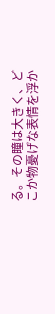る。その瞳は大きく、どこか物憂げな表情を浮か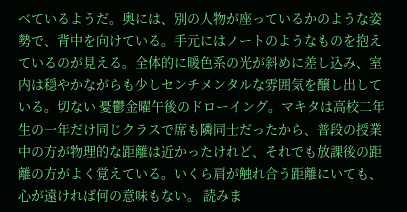べているようだ。奥には、別の人物が座っているかのような姿勢で、背中を向けている。手元にはノートのようなものを抱えているのが見える。全体的に暖色系の光が斜めに差し込み、室内は穏やかながらも少しセンチメンタルな雰囲気を醸し出している。切ない 憂鬱金曜午後のドローイング。マキタは高校二年生の一年だけ同じクラスで席も隣同士だったから、普段の授業中の方が物理的な距離は近かったけれど、それでも放課後の距離の方がよく覚えている。いくら肩が触れ合う距離にいても、心が遠ければ何の意味もない。 読みま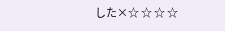した×☆ ☆ ☆ ☆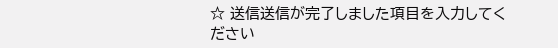☆ 送信送信が完了しました項目を入力してください